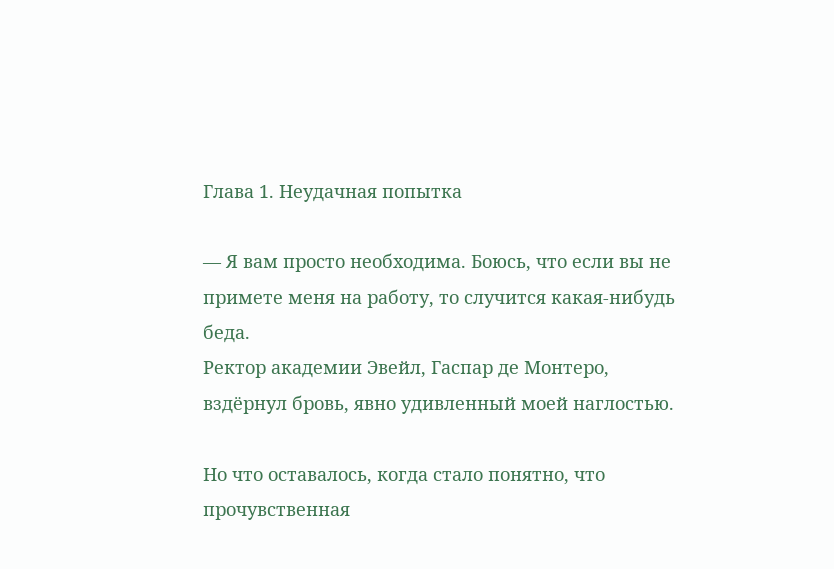Глава 1. Неудачная попытка

— Я вам просто необходима. Боюсь, что если вы не примете меня на работу, то случится какая-нибудь беда.
Ректор академии Эвейл, Гаспар де Монтеро, вздёрнул бровь, явно удивленный моей наглостью.

Но что оставалось, когда стало понятно, что прочувственная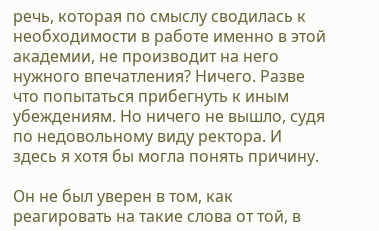речь, которая по смыслу сводилась к необходимости в работе именно в этой академии, не производит на него нужного впечатления? Ничего. Разве что попытаться прибегнуть к иным убеждениям. Но ничего не вышло, судя по недовольному виду ректора. И здесь я хотя бы могла понять причину.

Он не был уверен в том, как реагировать на такие слова от той, в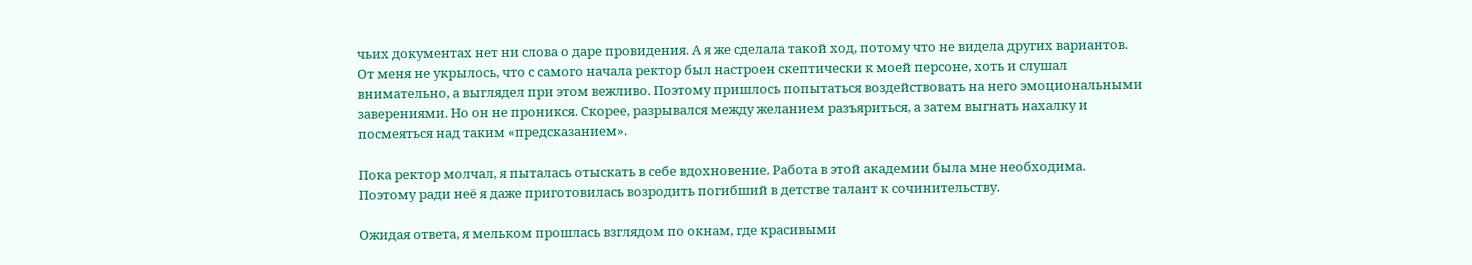чьих документах нет ни слова о даре провидения. А я же сделала такой ход, потому что не видела других вариантов. От меня не укрылось, что с самого начала ректор был настроен скептически к моей персоне, хоть и слушал внимательно, а выглядел при этом вежливо. Поэтому пришлось попытаться воздействовать на него эмоциональными заверениями. Но он не проникся. Скорее, разрывался между желанием разъяриться, а затем выгнать нахалку и посмеяться над таким «предсказанием».

Пока ректор молчал, я пыталась отыскать в себе вдохновение. Работа в этой академии была мне необходима. Поэтому ради неё я даже приготовилась возродить погибший в детстве талант к сочинительству.

Ожидая ответа, я мельком прошлась взглядом по окнам, где красивыми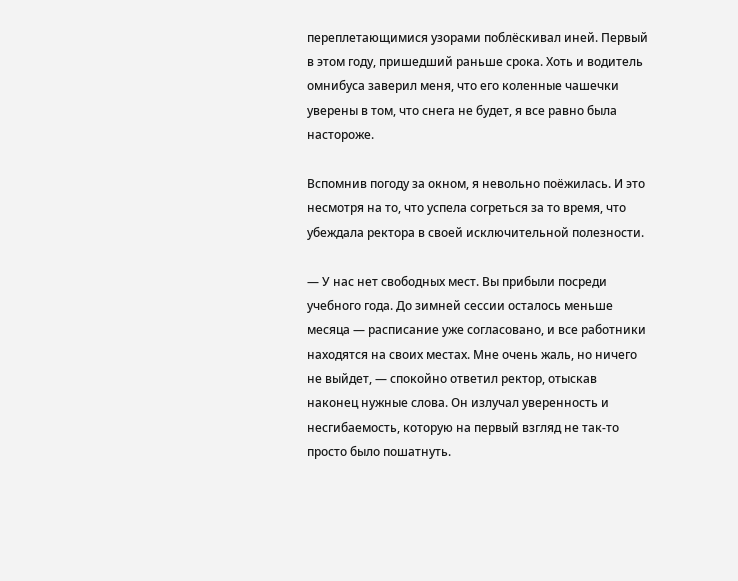переплетающимися узорами поблёскивал иней. Первый в этом году, пришедший раньше срока. Хоть и водитель омнибуса заверил меня, что его коленные чашечки уверены в том, что снега не будет, я все равно была настороже.

Вспомнив погоду за окном, я невольно поёжилась. И это несмотря на то, что успела согреться за то время, что убеждала ректора в своей исключительной полезности.

— У нас нет свободных мест. Вы прибыли посреди учебного года. До зимней сессии осталось меньше месяца — расписание уже согласовано, и все работники находятся на своих местах. Мне очень жаль, но ничего не выйдет, — спокойно ответил ректор, отыскав наконец нужные слова. Он излучал уверенность и несгибаемость, которую на первый взгляд не так-то просто было пошатнуть.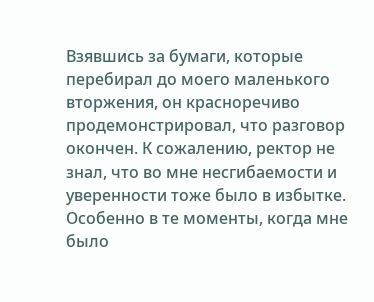Взявшись за бумаги, которые перебирал до моего маленького вторжения, он красноречиво продемонстрировал, что разговор окончен. К сожалению, ректор не знал, что во мне несгибаемости и уверенности тоже было в избытке. Особенно в те моменты, когда мне было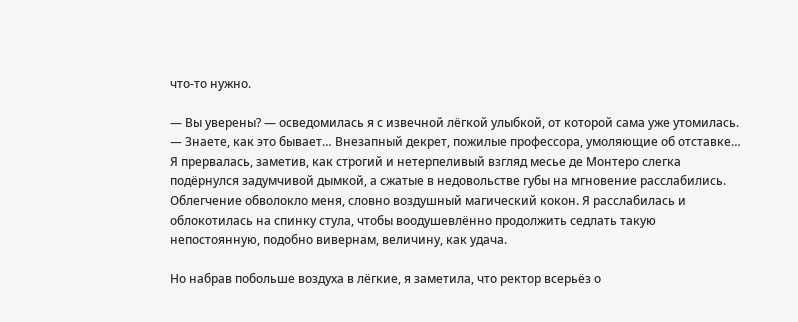что-то нужно.

— Вы уверены? — осведомилась я с извечной лёгкой улыбкой, от которой сама уже утомилась. — Знаете, как это бывает… Внезапный декрет, пожилые профессора, умоляющие об отставке…
Я прервалась, заметив, как строгий и нетерпеливый взгляд месье де Монтеро слегка подёрнулся задумчивой дымкой, а сжатые в недовольстве губы на мгновение расслабились. Облегчение обволокло меня, словно воздушный магический кокон. Я расслабилась и облокотилась на спинку стула, чтобы воодушевлённо продолжить седлать такую непостоянную, подобно вивернам, величину, как удача.

Но набрав побольше воздуха в лёгкие, я заметила, что ректор всерьёз о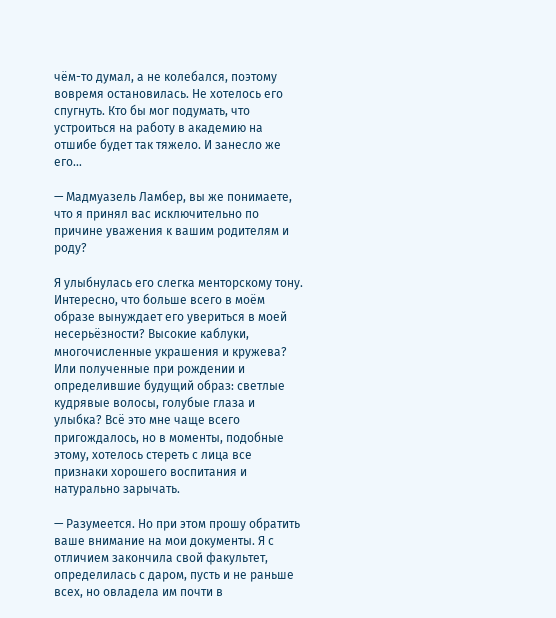чём-то думал, а не колебался, поэтому вовремя остановилась. Не хотелось его спугнуть. Кто бы мог подумать, что устроиться на работу в академию на отшибе будет так тяжело. И занесло же его…

— Мадмуазель Ламбер, вы же понимаете, что я принял вас исключительно по причине уважения к вашим родителям и роду?

Я улыбнулась его слегка менторскому тону. Интересно, что больше всего в моём образе вынуждает его увериться в моей несерьёзности? Высокие каблуки, многочисленные украшения и кружева? Или полученные при рождении и определившие будущий образ: светлые кудрявые волосы, голубые глаза и улыбка? Всё это мне чаще всего пригождалось, но в моменты, подобные этому, хотелось стереть с лица все признаки хорошего воспитания и натурально зарычать.

— Разумеется. Но при этом прошу обратить ваше внимание на мои документы. Я с отличием закончила свой факультет, определилась с даром, пусть и не раньше всех, но овладела им почти в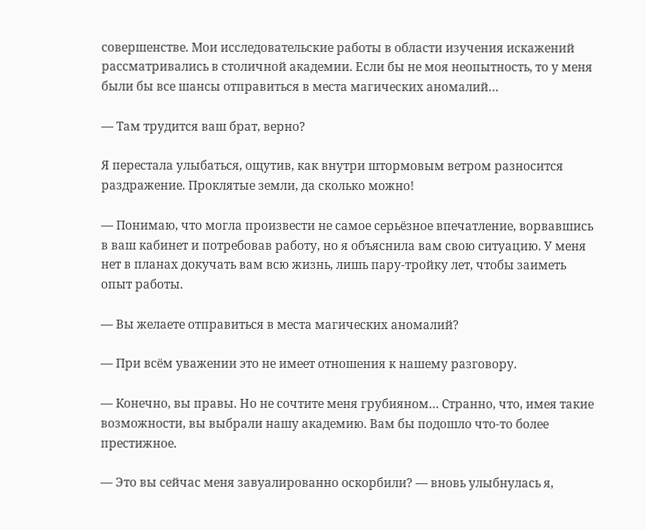совершенстве. Мои исследовательские работы в области изучения искажений рассматривались в столичной академии. Если бы не моя неопытность, то у меня были бы все шансы отправиться в места магических аномалий…

— Там трудится ваш брат, верно?

Я перестала улыбаться, ощутив, как внутри штормовым ветром разносится раздражение. Проклятые земли, да сколько можно!

— Понимаю, что могла произвести не самое серьёзное впечатление, ворвавшись в ваш кабинет и потребовав работу, но я объяснила вам свою ситуацию. У меня нет в планах докучать вам всю жизнь, лишь пару-тройку лет, чтобы заиметь опыт работы.

— Вы желаете отправиться в места магических аномалий?

— При всём уважении это не имеет отношения к нашему разговору.

— Конечно, вы правы. Но не сочтите меня грубияном… Странно, что, имея такие возможности, вы выбрали нашу академию. Вам бы подошло что-то более престижное.

— Это вы сейчас меня завуалированно оскорбили? — вновь улыбнулась я,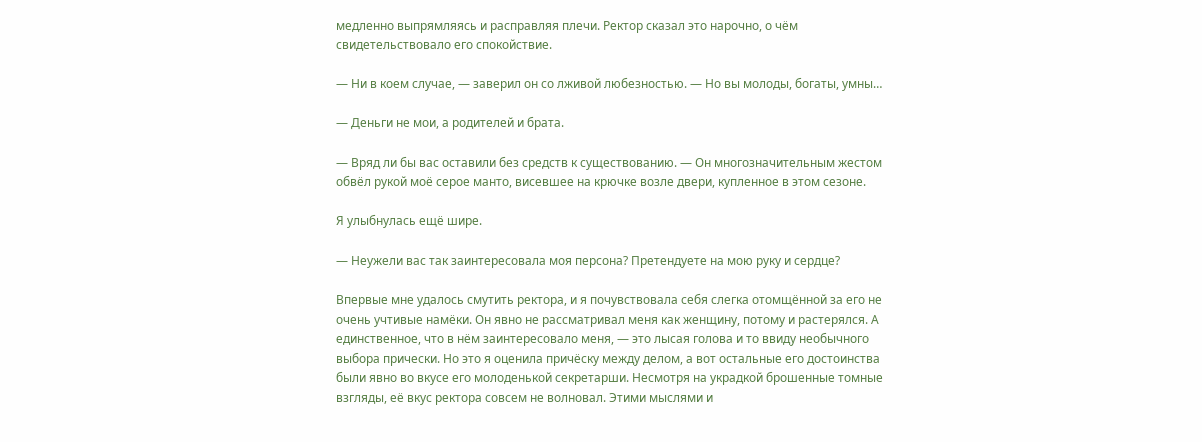медленно выпрямляясь и расправляя плечи. Ректор сказал это нарочно, о чём свидетельствовало его спокойствие.

— Ни в коем случае, — заверил он со лживой любезностью. — Но вы молоды, богаты, умны…

— Деньги не мои, а родителей и брата.

— Вряд ли бы вас оставили без средств к существованию. — Он многозначительным жестом обвёл рукой моё серое манто, висевшее на крючке возле двери, купленное в этом сезоне.

Я улыбнулась ещё шире.

— Неужели вас так заинтересовала моя персона? Претендуете на мою руку и сердце?

Впервые мне удалось смутить ректора, и я почувствовала себя слегка отомщённой за его не очень учтивые намёки. Он явно не рассматривал меня как женщину, потому и растерялся. А единственное, что в нём заинтересовало меня, — это лысая голова и то ввиду необычного выбора прически. Но это я оценила причёску между делом, а вот остальные его достоинства были явно во вкусе его молоденькой секретарши. Несмотря на украдкой брошенные томные взгляды, её вкус ректора совсем не волновал. Этими мыслями и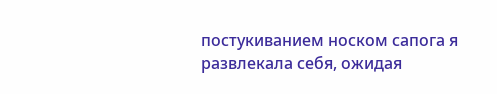постукиванием носком сапога я развлекала себя, ожидая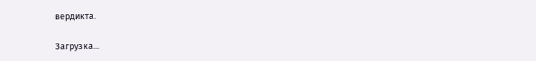вердикта.

Загрузка...